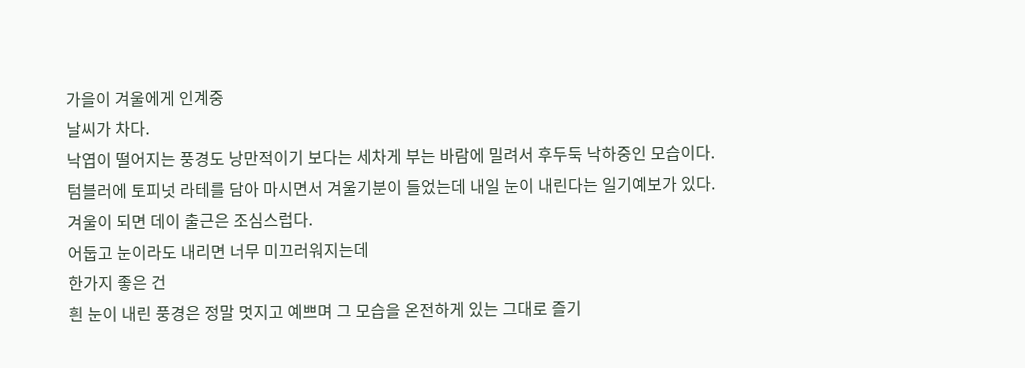가을이 겨울에게 인계중
날씨가 차다.
낙엽이 떨어지는 풍경도 낭만적이기 보다는 세차게 부는 바람에 밀려서 후두둑 낙하중인 모습이다.
텀블러에 토피넛 라테를 담아 마시면서 겨울기분이 들었는데 내일 눈이 내린다는 일기예보가 있다.
겨울이 되면 데이 출근은 조심스럽다.
어둡고 눈이라도 내리면 너무 미끄러워지는데
한가지 좋은 건
흰 눈이 내린 풍경은 정말 멋지고 예쁘며 그 모습을 온전하게 있는 그대로 즐기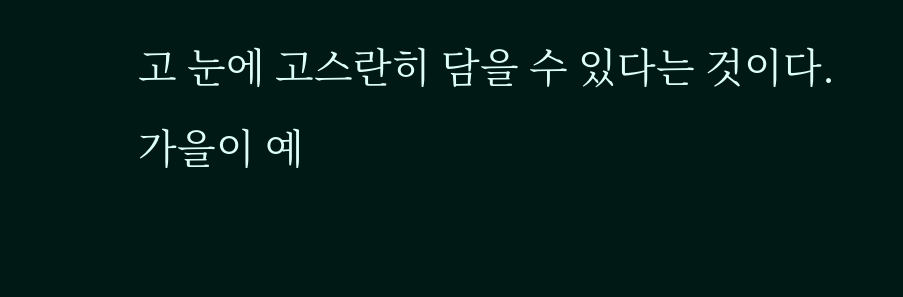고 눈에 고스란히 담을 수 있다는 것이다.
가을이 예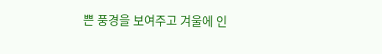쁜 풍경을 보여주고 겨울에 인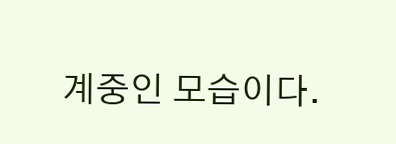계중인 모습이다.